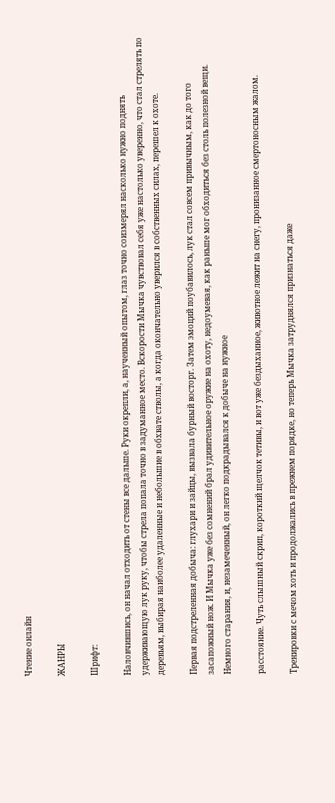Чтение онлайн

ЖАНРЫ

Шрифт:

Наловчившись, он начал отходить от стены все дальше. Руки окрепли, а, наученный опытом, глаз точно соизмерял насколько нужно поднять удерживающую лук руку, чтобы стрела попала точно в задуманное место. Вскорости Мычка чувствовал себя уже настолько уверенно, что стал стрелять по деревьям, выбирая наиболее удаленные и небольшие в обхвате стволы, а когда окончательно уверился в собственных силах, перешел к охоте.

Первая подстреленная добыча: глухари и зайцы, вызвала бурный восторг. Затем эмоций поубавилось, лук стал совсем привычным, как до того засапожный нож. И Мычка уже без сомнений брал удивительное оружие на охоту, недоумевая, как раньше мог обходиться без столь полезной вещи. Немного старания, и, незамеченный, он легко подкрадывался к добыче на нужное

расстояние. Чуть слышный скрип, короткий щелчок тетивы, и вот уже бездыханное, животное лежит на снегу, пронизанное смертоносным жалом.

Тренировки с мечом хоть и продолжались в прежнем порядке, но теперь Мычка затруднялся признаться даже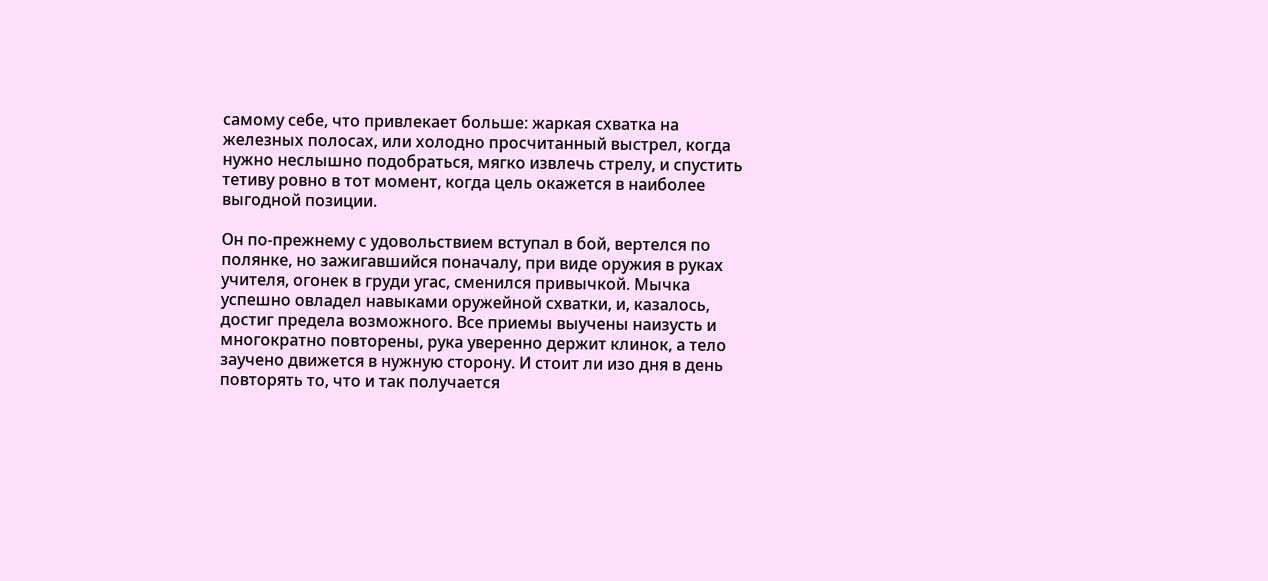самому себе, что привлекает больше: жаркая схватка на железных полосах, или холодно просчитанный выстрел, когда нужно неслышно подобраться, мягко извлечь стрелу, и спустить тетиву ровно в тот момент, когда цель окажется в наиболее выгодной позиции.

Он по-прежнему с удовольствием вступал в бой, вертелся по полянке, но зажигавшийся поначалу, при виде оружия в руках учителя, огонек в груди угас, сменился привычкой. Мычка успешно овладел навыками оружейной схватки, и, казалось, достиг предела возможного. Все приемы выучены наизусть и многократно повторены, рука уверенно держит клинок, а тело заучено движется в нужную сторону. И стоит ли изо дня в день повторять то, что и так получается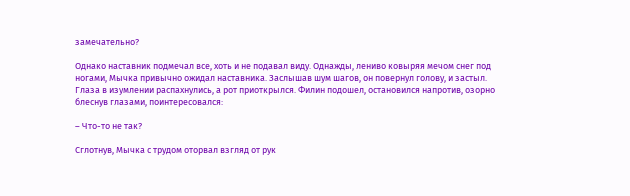замечательно?

Однако наставник подмечал все, хоть и не подавал виду. Однажды, лениво ковыряя мечом снег под ногами, Мычка привычно ожидал наставника. Заслышав шум шагов, он повернул голову, и застыл. Глаза в изумлении распахнулись, а рот приоткрылся. Филин подошел, остановился напротив, озорно блеснув глазами, поинтересовался:

– Что-то не так?

Сглотнув, Мычка с трудом оторвал взгляд от рук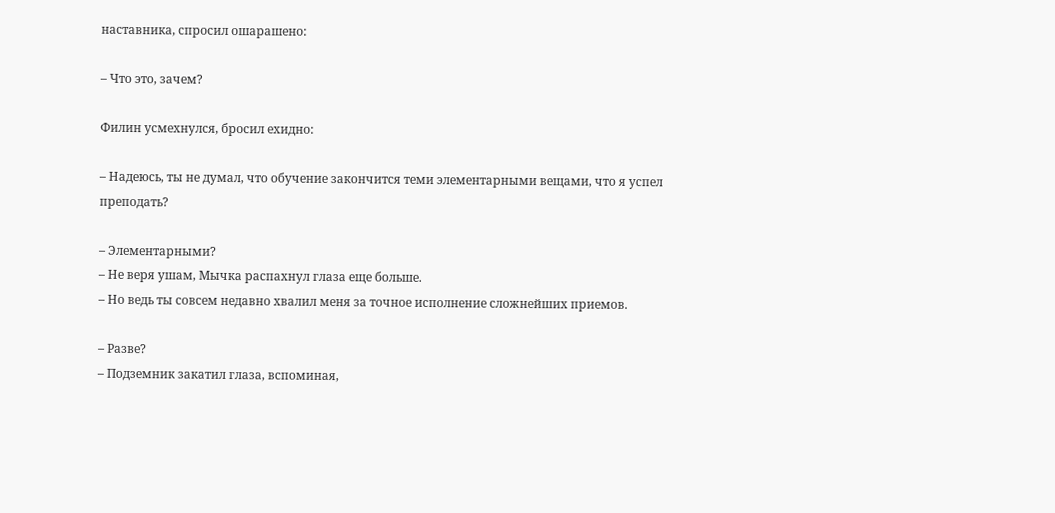наставника, спросил ошарашено:

– Что это, зачем?

Филин усмехнулся, бросил ехидно:

– Надеюсь, ты не думал, что обучение закончится теми элементарными вещами, что я успел преподать?

– Элементарными?
– Не веря ушам, Мычка распахнул глаза еще больше.
– Но ведь ты совсем недавно хвалил меня за точное исполнение сложнейших приемов.

– Разве?
– Подземник закатил глаза, вспоминая,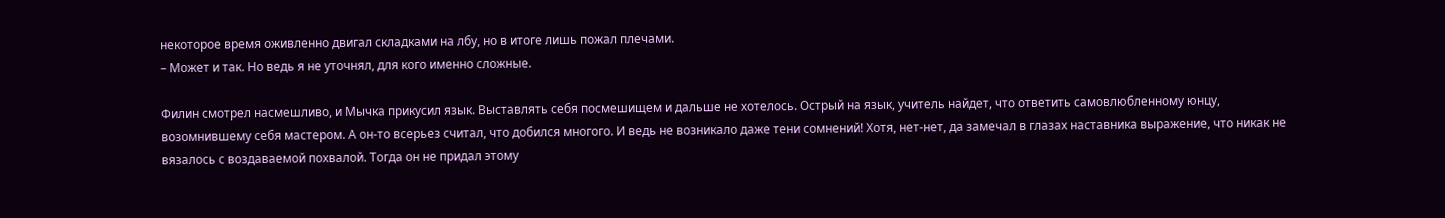некоторое время оживленно двигал складками на лбу, но в итоге лишь пожал плечами.
– Может и так. Но ведь я не уточнял, для кого именно сложные.

Филин смотрел насмешливо, и Мычка прикусил язык. Выставлять себя посмешищем и дальше не хотелось. Острый на язык, учитель найдет, что ответить самовлюбленному юнцу, возомнившему себя мастером. А он-то всерьез считал, что добился многого. И ведь не возникало даже тени сомнений! Хотя, нет-нет, да замечал в глазах наставника выражение, что никак не вязалось с воздаваемой похвалой. Тогда он не придал этому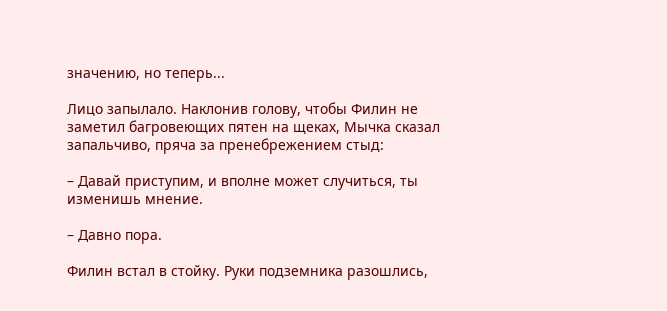значению, но теперь...

Лицо запылало. Наклонив голову, чтобы Филин не заметил багровеющих пятен на щеках, Мычка сказал запальчиво, пряча за пренебрежением стыд:

– Давай приступим, и вполне может случиться, ты изменишь мнение.

– Давно пора.

Филин встал в стойку. Руки подземника разошлись,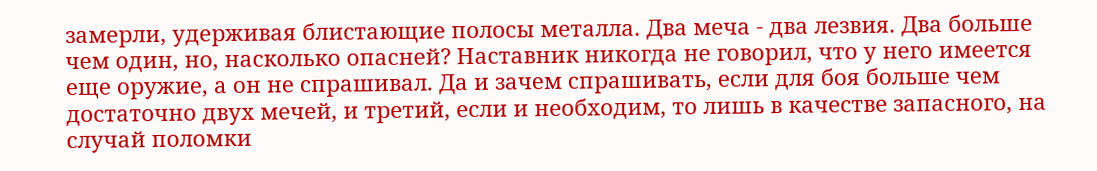замерли, удерживая блистающие полосы металла. Два меча - два лезвия. Два больше чем один, но, насколько опасней? Наставник никогда не говорил, что у него имеется еще оружие, а он не спрашивал. Да и зачем спрашивать, если для боя больше чем достаточно двух мечей, и третий, если и необходим, то лишь в качестве запасного, на случай поломки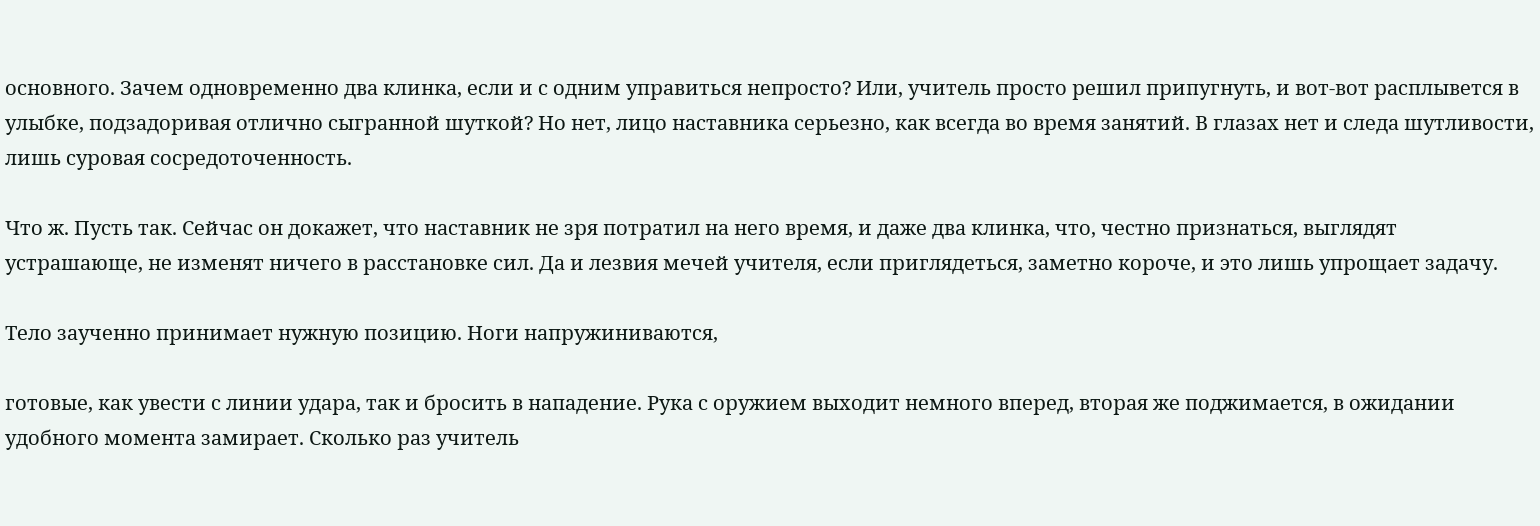основного. Зачем одновременно два клинка, если и с одним управиться непросто? Или, учитель просто решил припугнуть, и вот-вот расплывется в улыбке, подзадоривая отлично сыгранной шуткой? Но нет, лицо наставника серьезно, как всегда во время занятий. В глазах нет и следа шутливости, лишь суровая сосредоточенность.

Что ж. Пусть так. Сейчас он докажет, что наставник не зря потратил на него время, и даже два клинка, что, честно признаться, выглядят устрашающе, не изменят ничего в расстановке сил. Да и лезвия мечей учителя, если приглядеться, заметно короче, и это лишь упрощает задачу.

Тело заученно принимает нужную позицию. Ноги напружиниваются,

готовые, как увести с линии удара, так и бросить в нападение. Рука с оружием выходит немного вперед, вторая же поджимается, в ожидании удобного момента замирает. Сколько раз учитель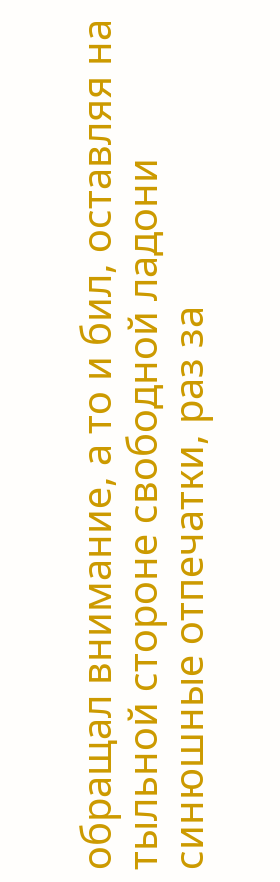обращал внимание, а то и бил, оставляя на тыльной стороне свободной ладони синюшные отпечатки, раз за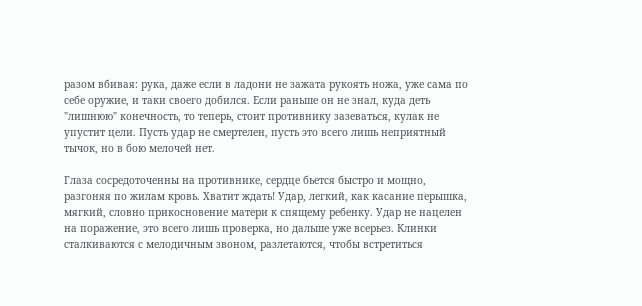разом вбивая: рука, даже если в ладони не зажата рукоять ножа, уже сама по себе оружие, и таки своего добился. Если раньше он не знал, куда деть "лишнюю" конечность, то теперь, стоит противнику зазеваться, кулак не упустит цели. Пусть удар не смертелен, пусть это всего лишь неприятный тычок, но в бою мелочей нет.

Глаза сосредоточенны на противнике, сердце бьется быстро и мощно, разгоняя по жилам кровь. Хватит ждать! Удар, легкий, как касание перышка, мягкий, словно прикосновение матери к спящему ребенку. Удар не нацелен на поражение, это всего лишь проверка, но дальше уже всерьез. Клинки сталкиваются с мелодичным звоном, разлетаются, чтобы встретиться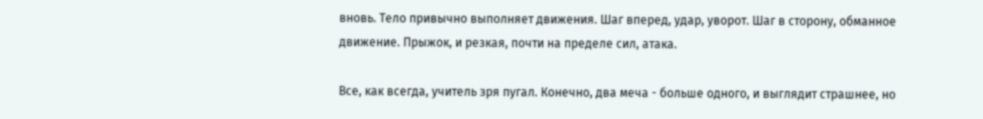вновь. Тело привычно выполняет движения. Шаг вперед, удар, уворот. Шаг в сторону, обманное движение. Прыжок, и резкая, почти на пределе сил, атака.

Все, как всегда, учитель зря пугал. Конечно, два меча - больше одного, и выглядит страшнее, но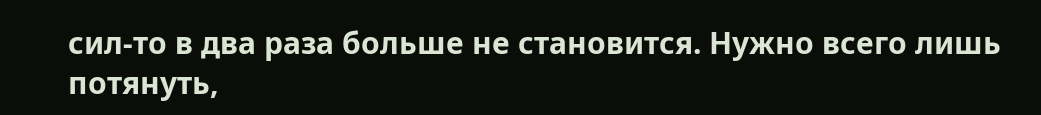сил-то в два раза больше не становится. Нужно всего лишь потянуть,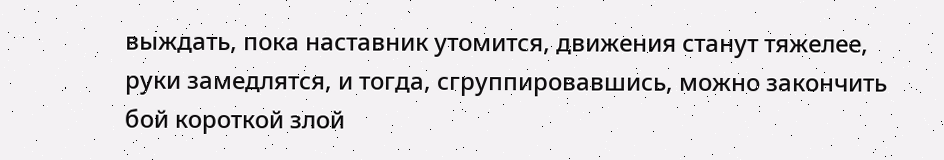выждать, пока наставник утомится, движения станут тяжелее, руки замедлятся, и тогда, сгруппировавшись, можно закончить бой короткой злой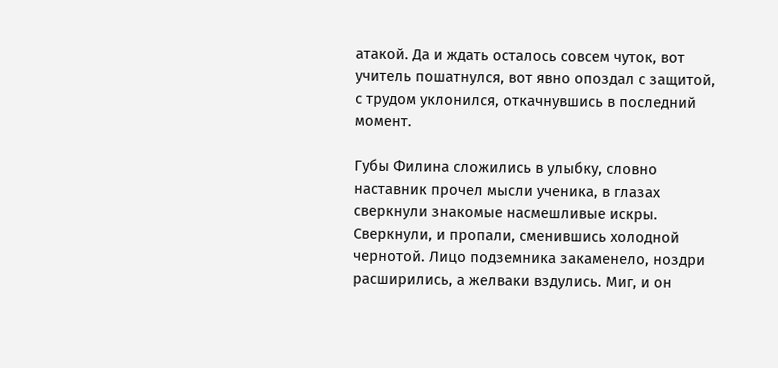атакой. Да и ждать осталось совсем чуток, вот учитель пошатнулся, вот явно опоздал с защитой, с трудом уклонился, откачнувшись в последний момент.

Губы Филина сложились в улыбку, словно наставник прочел мысли ученика, в глазах сверкнули знакомые насмешливые искры. Сверкнули, и пропали, сменившись холодной чернотой. Лицо подземника закаменело, ноздри расширились, а желваки вздулись. Миг, и он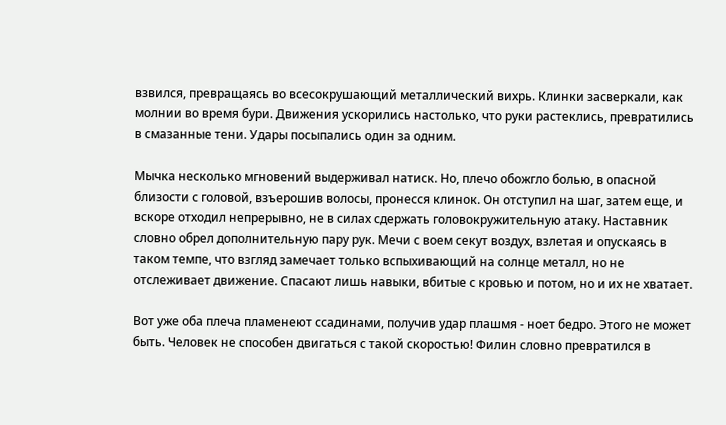взвился, превращаясь во всесокрушающий металлический вихрь. Клинки засверкали, как молнии во время бури. Движения ускорились настолько, что руки растеклись, превратились в смазанные тени. Удары посыпались один за одним.

Мычка несколько мгновений выдерживал натиск. Но, плечо обожгло болью, в опасной близости с головой, взъерошив волосы, пронесся клинок. Он отступил на шаг, затем еще, и вскоре отходил непрерывно, не в силах сдержать головокружительную атаку. Наставник словно обрел дополнительную пару рук. Мечи с воем секут воздух, взлетая и опускаясь в таком темпе, что взгляд замечает только вспыхивающий на солнце металл, но не отслеживает движение. Спасают лишь навыки, вбитые с кровью и потом, но и их не хватает.

Вот уже оба плеча пламенеют ссадинами, получив удар плашмя - ноет бедро. Этого не может быть. Человек не способен двигаться с такой скоростью! Филин словно превратился в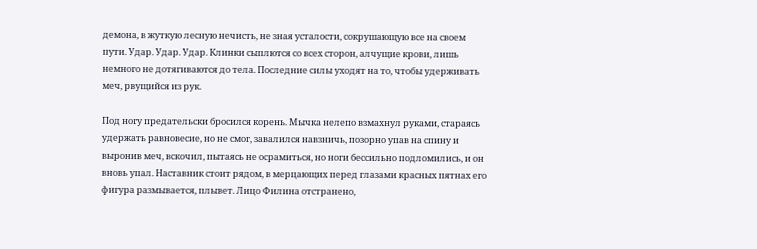демона, в жуткую лесную нечисть, не зная усталости, сокрушающую все на своем пути. Удар. Удар. Удар. Клинки сыплются со всех сторон, алчущие крови, лишь немного не дотягиваются до тела. Последние силы уходят на то, чтобы удерживать меч, рвущийся из рук.

Под ногу предательски бросился корень. Мычка нелепо взмахнул руками, стараясь удержать равновесие, но не смог, завалился навзничь, позорно упав на спину и выронив меч, вскочил, пытаясь не осрамиться, но ноги бессильно подломились, и он вновь упал. Наставник стоит рядом, в мерцающих перед глазами красных пятнах его фигура размывается, плывет. Лицо Филина отстранено,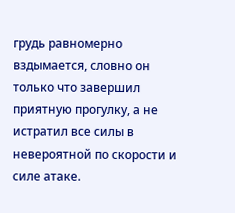грудь равномерно вздымается, словно он только что завершил приятную прогулку, а не истратил все силы в невероятной по скорости и силе атаке.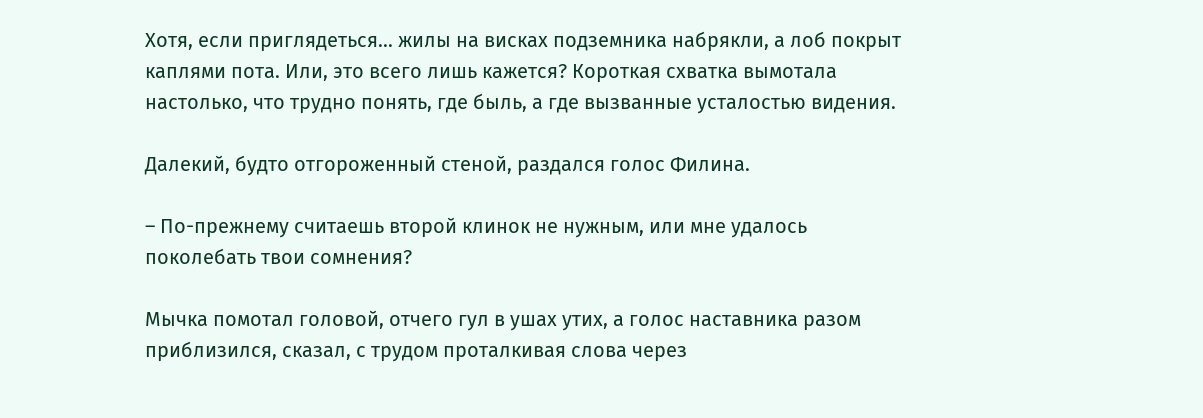Хотя, если приглядеться... жилы на висках подземника набрякли, а лоб покрыт каплями пота. Или, это всего лишь кажется? Короткая схватка вымотала настолько, что трудно понять, где быль, а где вызванные усталостью видения.

Далекий, будто отгороженный стеной, раздался голос Филина.

– По-прежнему считаешь второй клинок не нужным, или мне удалось поколебать твои сомнения?

Мычка помотал головой, отчего гул в ушах утих, а голос наставника разом приблизился, сказал, с трудом проталкивая слова через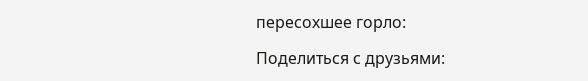пересохшее горло:

Поделиться с друзьями: